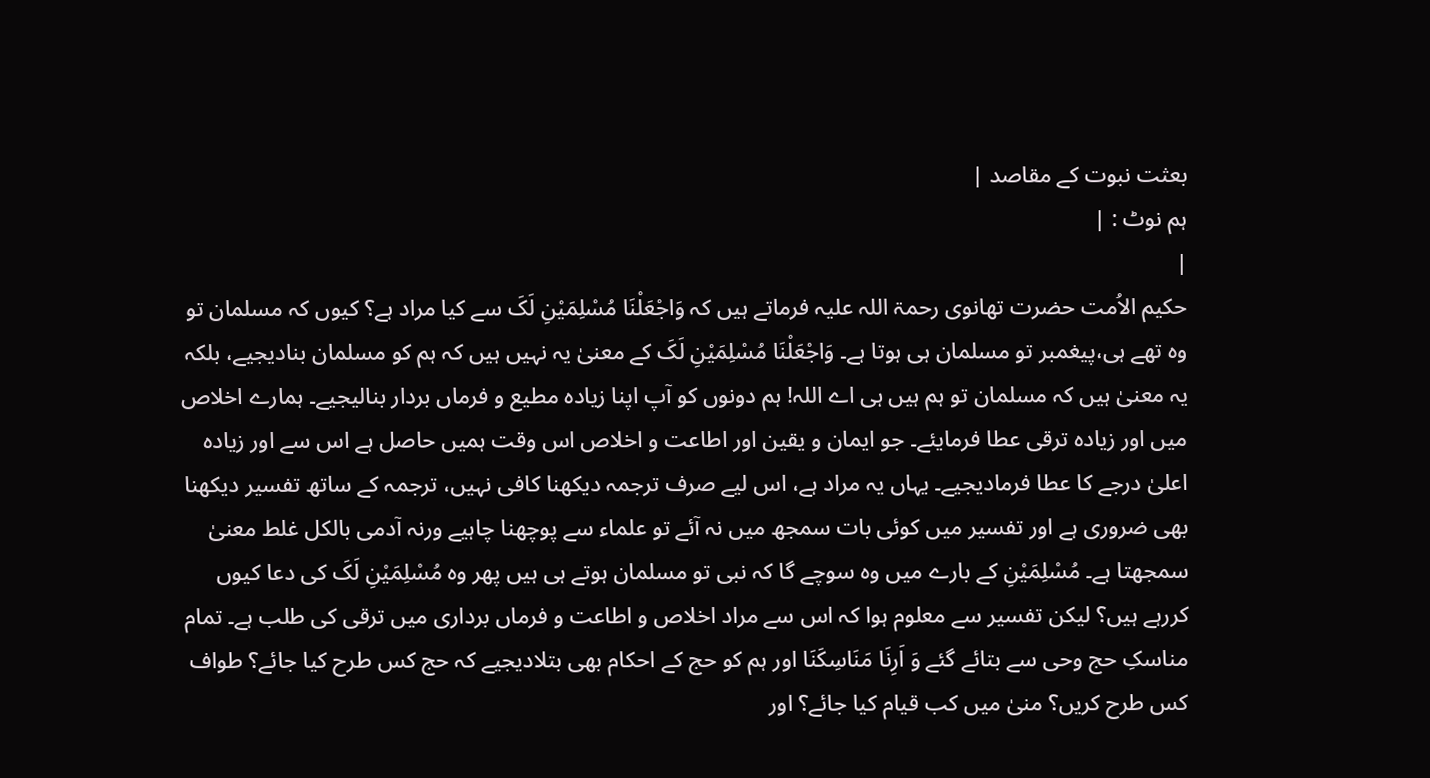بعثت نبوت کے مقاصد |
ہم نوٹ : |
|
حکیم الاُمت حضرت تھانوی رحمۃ اللہ علیہ فرماتے ہیں کہ وَاجْعَلْنَا مُسْلِمَیْنِ لَکَ سے کیا مراد ہے؟ کیوں کہ مسلمان تو وہ تھے ہی،پیغمبر تو مسلمان ہی ہوتا ہے۔ وَاجْعَلْنَا مُسْلِمَیْنِ لَکَ کے معنیٰ یہ نہیں ہیں کہ ہم کو مسلمان بنادیجیے، بلکہ یہ معنیٰ ہیں کہ مسلمان تو ہم ہیں ہی اے اللہ! ہم دونوں کو آپ اپنا زیادہ مطیع و فرماں بردار بنالیجیے۔ ہمارے اخلاص میں اور زیادہ ترقی عطا فرمایئے۔ جو ایمان و یقین اور اطاعت و اخلاص اس وقت ہمیں حاصل ہے اس سے اور زیادہ اعلیٰ درجے کا عطا فرمادیجیے۔ یہاں یہ مراد ہے، اس لیے صرف ترجمہ دیکھنا کافی نہیں، ترجمہ کے ساتھ تفسیر دیکھنا بھی ضروری ہے اور تفسیر میں کوئی بات سمجھ میں نہ آئے تو علماء سے پوچھنا چاہیے ورنہ آدمی بالکل غلط معنیٰ سمجھتا ہے۔ مُسْلِمَیْنِ کے بارے میں وہ سوچے گا کہ نبی تو مسلمان ہوتے ہی ہیں پھر وہ مُسْلِمَیْنِ لَکَ کی دعا کیوں کررہے ہیں؟ لیکن تفسیر سے معلوم ہوا کہ اس سے مراد اخلاص و اطاعت و فرماں برداری میں ترقی کی طلب ہے۔ تمام مناسکِ حج وحی سے بتائے گئے وَ اَرِنَا مَنَاسِکَنَا اور ہم کو حج کے احکام بھی بتلادیجیے کہ حج کس طرح کیا جائے؟ طواف کس طرح کریں؟ منیٰ میں کب قیام کیا جائے؟ اور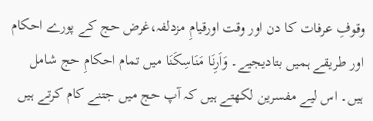وقوفِ عرفات کا دن اور وقت اورقیامِ مزدلفہ،غرض حج کے پورے احکام اور طریقے ہمیں بتادیجیے۔ وَاَرِنَا مَنَاسِکَنَا میں تمام احکامِ حج شامل ہیں۔ اس لیے مفسرین لکھتے ہیں کہ آپ حج میں جتنے کام کرتے ہیں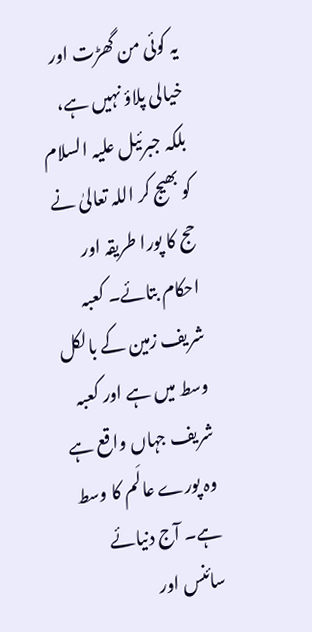یہ کوئی من گھڑت اور خیالی پلاؤ نہیں ہے، بلکہ جبرئیل علیہ السلام کو بھیج کر اللہ تعالیٰ نے حج کا پورا طریقہ اور احکام بتائے۔ کعبہ شریف زمین کے بالکل وسط میں ہے اور کعبہ شریف جہاں واقع ہے وہ پورے عالَم کا وسط ہے۔ آج دنیائے سائنس اور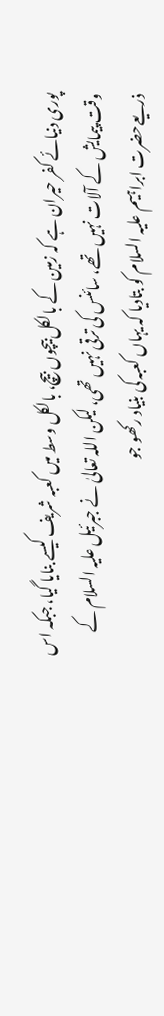پوری دنیائے کفر حیران ہے کہ زمین کے بالکل بیچوں بیچ، بالکل وسط میں کعبہ شریف کیسے بنایا گیا، جبکہ اس وقت پیمایش کے آلات نہیں تھے، سائنس کی ترقی نہیں تھی، لیکن اللہ تعالیٰ نے جبرئیل علیہ السلام کے ذریعےحضرت ابراہیم علیہ السلام کو بتادیا کہ یہاں کعبہ کی بنیاد رکھو جو